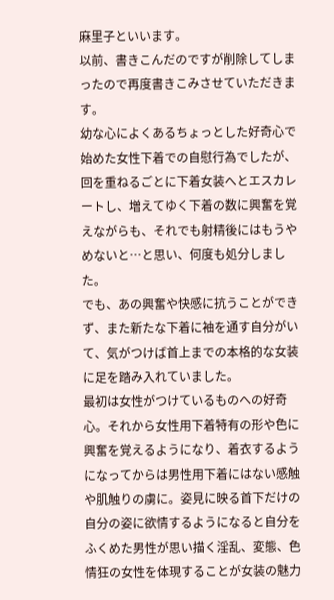麻里子といいます。
以前、書きこんだのですが削除してしまったので再度書きこみさせていただきます。
幼な心によくあるちょっとした好奇心で始めた女性下着での自慰行為でしたが、回を重ねるごとに下着女装へとエスカレートし、増えてゆく下着の数に興奮を覚えながらも、それでも射精後にはもうやめないと…と思い、何度も処分しました。
でも、あの興奮や快感に抗うことができず、また新たな下着に袖を通す自分がいて、気がつけば首上までの本格的な女装に足を踏み入れていました。
最初は女性がつけているものへの好奇心。それから女性用下着特有の形や色に興奮を覚えるようになり、着衣するようになってからは男性用下着にはない感触や肌触りの虜に。姿見に映る首下だけの自分の姿に欲情するようになると自分をふくめた男性が思い描く淫乱、変態、色情狂の女性を体現することが女装の魅力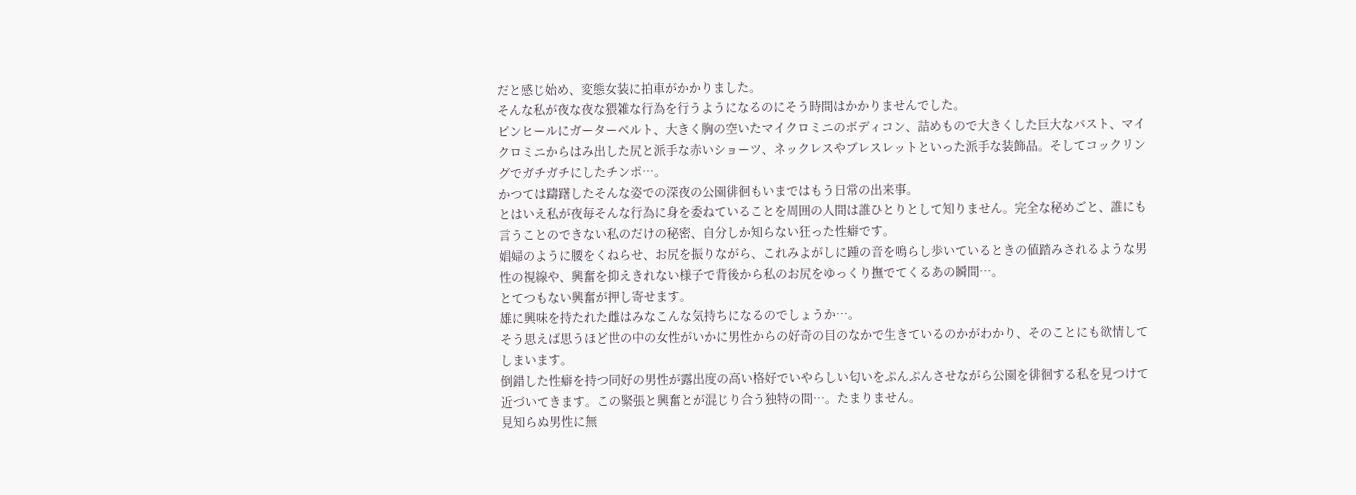だと感じ始め、変態女装に拍車がかかりました。
そんな私が夜な夜な猥雑な行為を行うようになるのにそう時間はかかりませんでした。
ピンヒールにガーターベルト、大きく胸の空いたマイクロミニのボディコン、詰めもので大きくした巨大なバスト、マイクロミニからはみ出した尻と派手な赤いショーツ、ネックレスやブレスレットといった派手な装飾品。そしてコックリングでガチガチにしたチンポ…。
かつては躊躇したそんな姿での深夜の公園徘徊もいまではもう日常の出来事。
とはいえ私が夜毎そんな行為に身を委ねていることを周囲の人間は誰ひとりとして知りません。完全な秘めごと、誰にも言うことのできない私のだけの秘密、自分しか知らない狂った性癖です。
娼婦のように腰をくねらせ、お尻を振りながら、これみよがしに踵の音を鳴らし歩いているときの値踏みされるような男性の視線や、興奮を抑えきれない様子で背後から私のお尻をゆっくり撫でてくるあの瞬間…。
とてつもない興奮が押し寄せます。
雄に興味を持たれた雌はみなこんな気持ちになるのでしょうか…。
そう思えば思うほど世の中の女性がいかに男性からの好奇の目のなかで生きているのかがわかり、そのことにも欲情してしまいます。
倒錯した性癖を持つ同好の男性が露出度の高い格好でいやらしい匂いをぷんぷんさせながら公園を徘徊する私を見つけて近づいてきます。この緊張と興奮とが混じり合う独特の間…。たまりません。
見知らぬ男性に無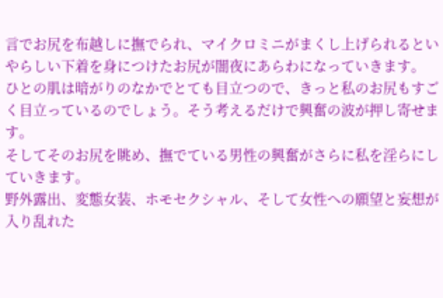言でお尻を布越しに撫でられ、マイクロミニがまくし上げられるといやらしい下着を身につけたお尻が闇夜にあらわになっていきます。
ひとの肌は暗がりのなかでとても目立つので、きっと私のお尻もすごく目立っているのでしょう。そう考えるだけで興奮の波が押し寄せます。
そしてそのお尻を眺め、撫でている男性の興奮がさらに私を淫らにしていきます。
野外露出、変態女装、ホモセクシャル、そして女性への願望と妄想が入り乱れた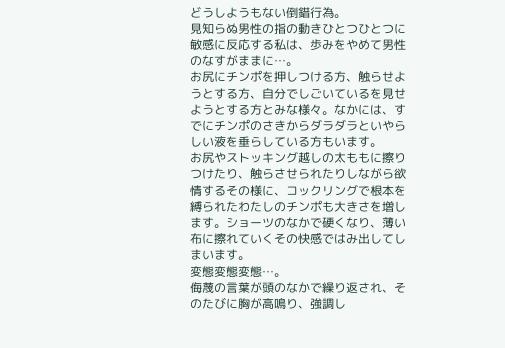どうしようもない倒錯行為。
見知らぬ男性の指の動きひとつひとつに敏感に反応する私は、歩みをやめて男性のなすがままに…。
お尻にチンポを押しつける方、触らせようとする方、自分でしごいているを見せようとする方とみな様々。なかには、すでにチンポのさきからダラダラといやらしい液を垂らしている方もいます。
お尻やストッキング越しの太ももに擦りつけたり、触らさせられたりしながら欲情するその様に、コックリングで根本を縛られたわたしのチンポも大きさを増します。ショーツのなかで硬くなり、薄い布に擦れていくその快感ではみ出してしまいます。
変態変態変態…。
侮蔑の言葉が頭のなかで繰り返され、そのたびに胸が高鳴り、強調し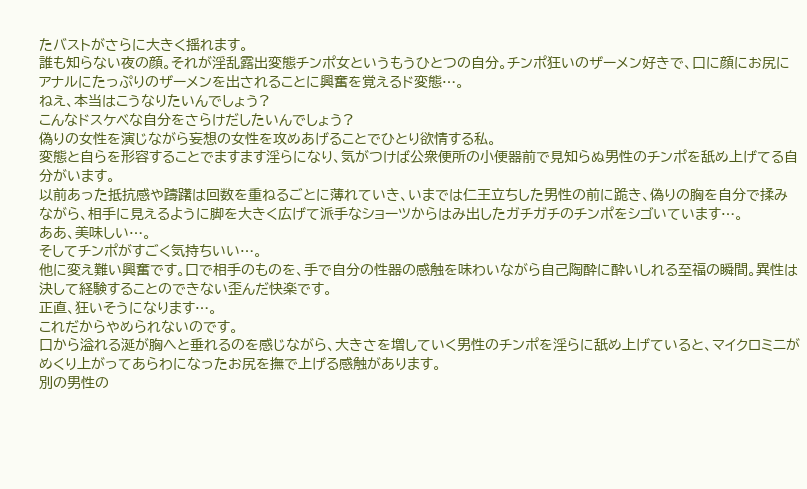たバストがさらに大きく揺れます。
誰も知らない夜の顔。それが淫乱露出変態チンポ女というもうひとつの自分。チンポ狂いのザーメン好きで、口に顔にお尻にアナルにたっぷりのザーメンを出されることに興奮を覚えるド変態…。
ねえ、本当はこうなりたいんでしょう?
こんなドスケベな自分をさらけだしたいんでしょう?
偽りの女性を演じながら妄想の女性を攻めあげることでひとり欲情する私。
変態と自らを形容することでますます淫らになり、気がつけば公衆便所の小便器前で見知らぬ男性のチンポを舐め上げてる自分がいます。
以前あった抵抗感や躊躇は回数を重ねるごとに薄れていき、いまでは仁王立ちした男性の前に跪き、偽りの胸を自分で揉みながら、相手に見えるように脚を大きく広げて派手なショーツからはみ出したガチガチのチンポをシゴいています…。
ああ、美味しい…。
そしてチンポがすごく気持ちいい…。
他に変え難い興奮です。口で相手のものを、手で自分の性器の感触を味わいながら自己陶酔に酔いしれる至福の瞬間。異性は決して経験することのできない歪んだ快楽です。
正直、狂いそうになります…。
これだからやめられないのです。
口から溢れる涎が胸へと垂れるのを感じながら、大きさを増していく男性のチンポを淫らに舐め上げていると、マイクロミニがめくり上がってあらわになったお尻を撫で上げる感触があります。
別の男性の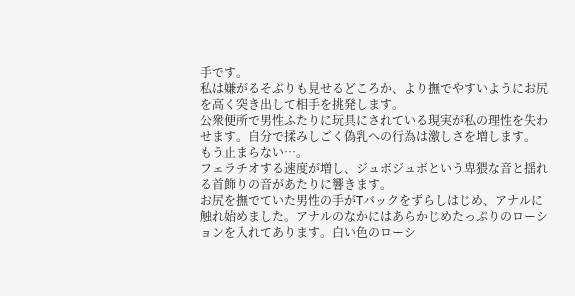手です。
私は嫌がるそぶりも見せるどころか、より撫でやすいようにお尻を高く突き出して相手を挑発します。
公衆便所で男性ふたりに玩具にされている現実が私の理性を失わせます。自分で揉みしごく偽乳への行為は激しさを増します。
もう止まらない…。
フェラチオする速度が増し、ジュボジュボという卑猥な音と揺れる首飾りの音があたりに響きます。
お尻を撫でていた男性の手がTバックをずらしはじめ、アナルに触れ始めました。アナルのなかにはあらかじめたっぷりのローションを入れてあります。白い色のローシ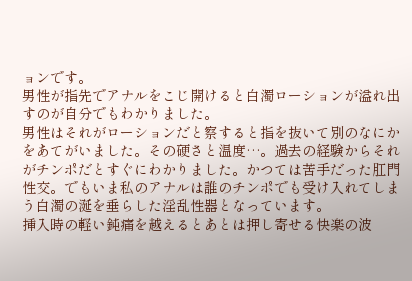ョンです。
男性が指先でアナルをこじ開けると白濁ローションが溢れ出すのが自分でもわかりました。
男性はそれがローションだと察すると指を抜いて別のなにかをあてがいました。その硬さと温度…。過去の経験からそれがチンポだとすぐにわかりました。かつては苦手だった肛門性交。でもいま私のアナルは誰のチンポでも受け入れてしまう白濁の涎を垂らした淫乱性器となっています。
挿入時の軽い鈍痛を越えるとあとは押し寄せる快楽の波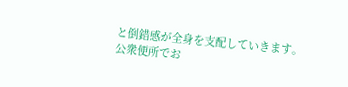と倒錯感が全身を支配していきます。
公衆便所でお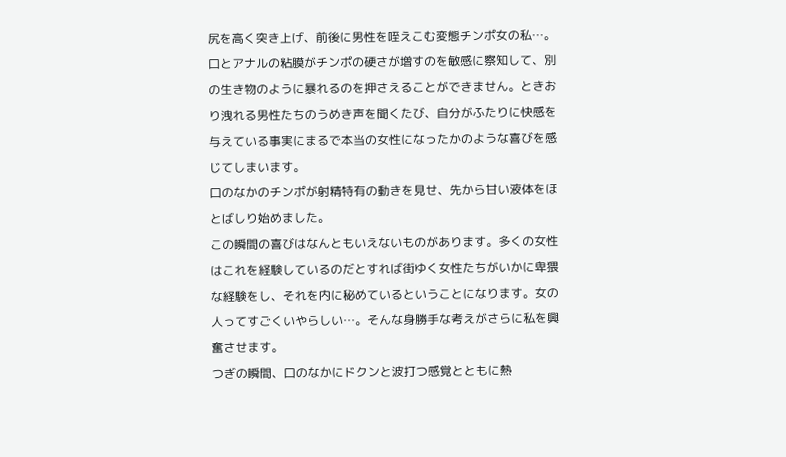尻を高く突き上げ、前後に男性を咥えこむ変態チンポ女の私…。口とアナルの粘膜がチンポの硬さが増すのを敏感に察知して、別の生き物のように暴れるのを押さえることができません。ときおり洩れる男性たちのうめき声を聞くたび、自分がふたりに快感を与えている事実にまるで本当の女性になったかのような喜びを感じてしまいます。
口のなかのチンポが射精特有の動きを見せ、先から甘い液体をほとばしり始めました。
この瞬間の喜びはなんともいえないものがあります。多くの女性はこれを経験しているのだとすれば街ゆく女性たちがいかに卑猥な経験をし、それを内に秘めているということになります。女の人ってすごくいやらしい…。そんな身勝手な考えがさらに私を興奮させます。
つぎの瞬間、口のなかにドクンと波打つ感覚とともに熱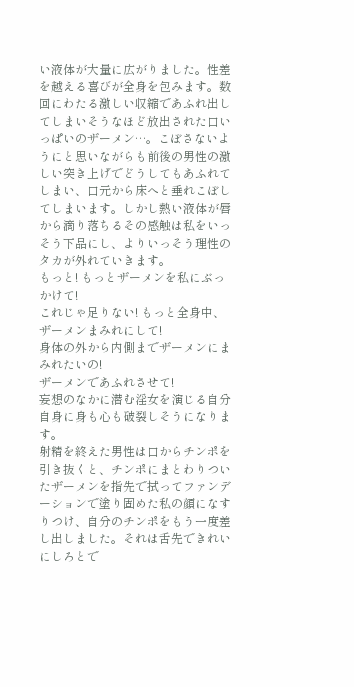い液体が大量に広がりました。性差を越える喜びが全身を包みます。数回にわたる激しい収縮であふれ出してしまいそうなほど放出された口いっぱいのザーメン…。こぼさないようにと思いながらも前後の男性の激しい突き上げでどうしてもあふれてしまい、口元から床へと垂れこぼしてしまいます。しかし熱い液体が唇から滴り落ちるその感触は私をいっそう下品にし、よりいっそう理性のタカが外れていきます。
もっと! もっとザーメンを私にぶっかけて!
これじゃ足りない! もっと全身中、ザーメンまみれにして!
身体の外から内側までザーメンにまみれたいの!
ザーメンであふれさせて!
妄想のなかに潜む淫女を演じる自分自身に身も心も破裂しそうになります。
射精を終えた男性は口からチンポを引き抜くと、チンポにまとわりついたザーメンを指先で拭ってファンデーションで塗り固めた私の顔になすりつけ、自分のチンポをもう一度差し出しました。それは舌先できれいにしろとで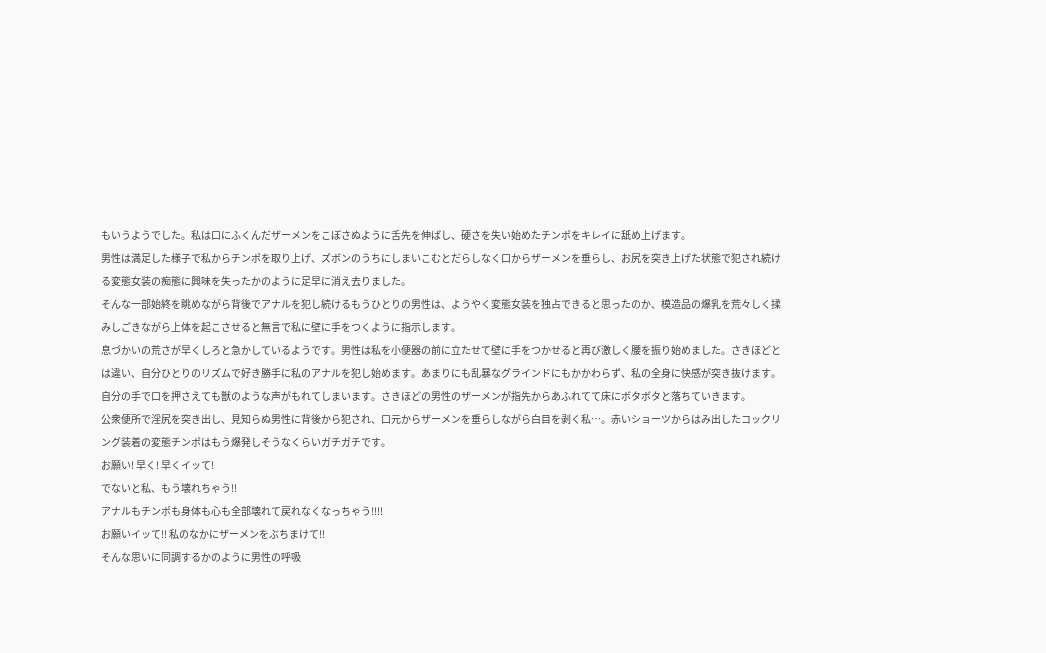もいうようでした。私は口にふくんだザーメンをこぼさぬように舌先を伸ばし、硬さを失い始めたチンポをキレイに舐め上げます。
男性は満足した様子で私からチンポを取り上げ、ズボンのうちにしまいこむとだらしなく口からザーメンを垂らし、お尻を突き上げた状態で犯され続ける変態女装の痴態に興味を失ったかのように足早に消え去りました。
そんな一部始終を眺めながら背後でアナルを犯し続けるもうひとりの男性は、ようやく変態女装を独占できると思ったのか、模造品の爆乳を荒々しく揉みしごきながら上体を起こさせると無言で私に壁に手をつくように指示します。
息づかいの荒さが早くしろと急かしているようです。男性は私を小便器の前に立たせて壁に手をつかせると再び激しく腰を振り始めました。さきほどとは違い、自分ひとりのリズムで好き勝手に私のアナルを犯し始めます。あまりにも乱暴なグラインドにもかかわらず、私の全身に快感が突き抜けます。自分の手で口を押さえても獣のような声がもれてしまいます。さきほどの男性のザーメンが指先からあふれてて床にボタボタと落ちていきます。
公衆便所で淫尻を突き出し、見知らぬ男性に背後から犯され、口元からザーメンを垂らしながら白目を剥く私…。赤いショーツからはみ出したコックリング装着の変態チンポはもう爆発しそうなくらいガチガチです。
お願い! 早く! 早くイッて!
でないと私、もう壊れちゃう!!
アナルもチンポも身体も心も全部壊れて戻れなくなっちゃう!!!!
お願いイッて!! 私のなかにザーメンをぶちまけて!!
そんな思いに同調するかのように男性の呼吸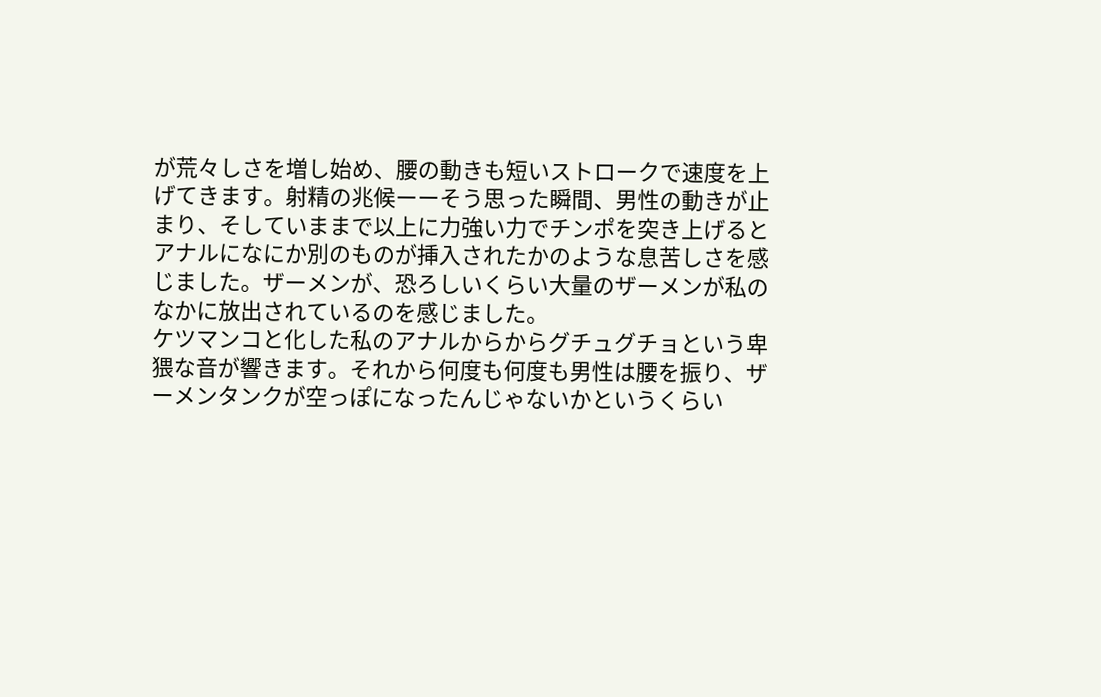が荒々しさを増し始め、腰の動きも短いストロークで速度を上げてきます。射精の兆候ーーそう思った瞬間、男性の動きが止まり、そしていままで以上に力強い力でチンポを突き上げるとアナルになにか別のものが挿入されたかのような息苦しさを感じました。ザーメンが、恐ろしいくらい大量のザーメンが私のなかに放出されているのを感じました。
ケツマンコと化した私のアナルからからグチュグチョという卑猥な音が響きます。それから何度も何度も男性は腰を振り、ザーメンタンクが空っぽになったんじゃないかというくらい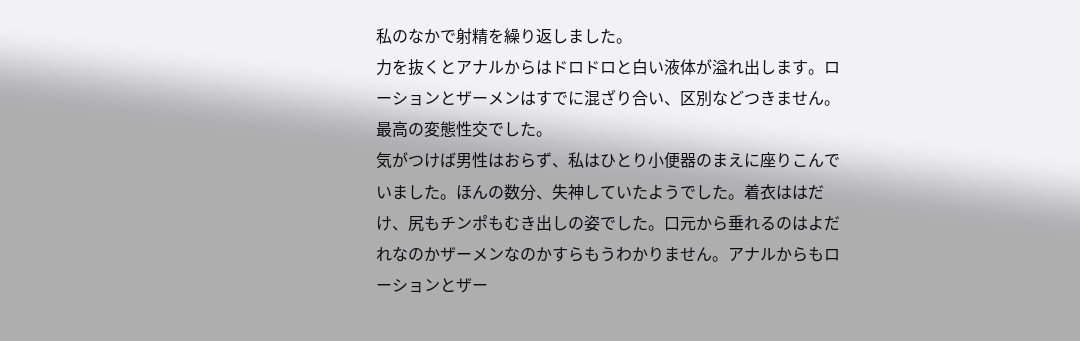私のなかで射精を繰り返しました。
力を抜くとアナルからはドロドロと白い液体が溢れ出します。ローションとザーメンはすでに混ざり合い、区別などつきません。
最高の変態性交でした。
気がつけば男性はおらず、私はひとり小便器のまえに座りこんでいました。ほんの数分、失神していたようでした。着衣ははだけ、尻もチンポもむき出しの姿でした。口元から垂れるのはよだれなのかザーメンなのかすらもうわかりません。アナルからもローションとザー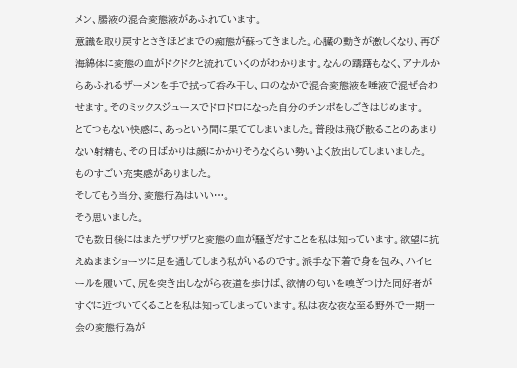メン、腸液の混合変態液があふれています。
意識を取り戻すとさきほどまでの痴態が蘇ってきました。心臓の動きが激しくなり、再び海綿体に変態の血がドクドクと流れていくのがわかります。なんの躊躇もなく、アナルからあふれるザーメンを手で拭って呑み干し、口のなかで混合変態液を唾液で混ぜ合わせます。そのミックスジュースでドロドロになった自分のチンポをしごきはじめます。
とてつもない快感に、あっという間に果ててしまいました。普段は飛び散ることのあまりない射精も、その日ばかりは顔にかかりそうなくらい勢いよく放出してしまいました。
ものすごい充実感がありました。
そしてもう当分、変態行為はいい…。
そう思いました。
でも数日後にはまたザワザワと変態の血が騒ぎだすことを私は知っています。欲望に抗えぬままショーツに足を通してしまう私がいるのです。派手な下着で身を包み、ハイヒールを履いて、尻を突き出しながら夜道を歩けば、欲情の匂いを嗅ぎつけた同好者がすぐに近づいてくることを私は知ってしまっています。私は夜な夜な至る野外で一期一会の変態行為が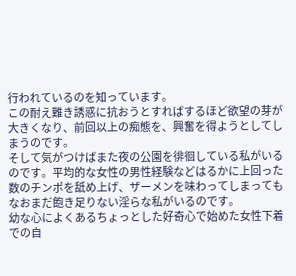行われているのを知っています。
この耐え難き誘惑に抗おうとすればするほど欲望の芽が大きくなり、前回以上の痴態を、興奮を得ようとしてしまうのです。
そして気がつけばまた夜の公園を徘徊している私がいるのです。平均的な女性の男性経験などはるかに上回った数のチンポを舐め上げ、ザーメンを味わってしまってもなおまだ飽き足りない淫らな私がいるのです。
幼な心によくあるちょっとした好奇心で始めた女性下着での自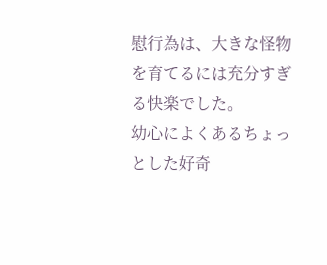慰行為は、大きな怪物を育てるには充分すぎる快楽でした。
幼心によくあるちょっとした好奇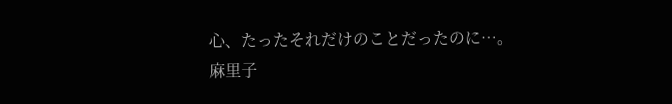心、たったそれだけのことだったのに…。
麻里子